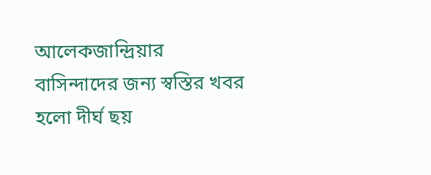আলেকজান্দ্রিয়ার বাসিন্দাদের জন্য স্বস্তির খবর হলো দীর্ঘ ছয়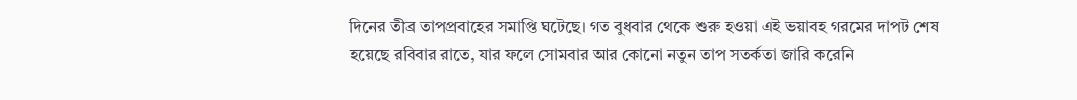দিনের তীব্র তাপপ্রবাহের সমাপ্তি ঘটেছে। গত বুধবার থেকে শুরু হওয়া এই ভয়াবহ গরমের দাপট শেষ হয়েছে রবিবার রাতে, যার ফলে সোমবার আর কোনো নতুন তাপ সতর্কতা জারি করেনি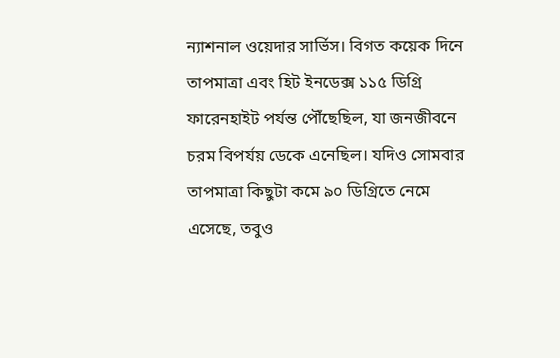ন্যাশনাল ওয়েদার সার্ভিস। বিগত কয়েক দিনে তাপমাত্রা এবং হিট ইনডেক্স ১১৫ ডিগ্রি ফারেনহাইট পর্যন্ত পৌঁছেছিল, যা জনজীবনে চরম বিপর্যয় ডেকে এনেছিল। যদিও সোমবার তাপমাত্রা কিছুটা কমে ৯০ ডিগ্রিতে নেমে এসেছে, তবুও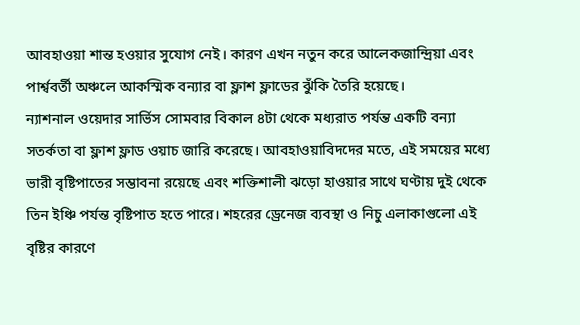আবহাওয়া শান্ত হওয়ার সুযোগ নেই। কারণ এখন নতুন করে আলেকজান্দ্রিয়া এবং পার্শ্ববর্তী অঞ্চলে আকস্মিক বন্যার বা ফ্লাশ ফ্লাডের ঝুঁকি তৈরি হয়েছে।
ন্যাশনাল ওয়েদার সার্ভিস সোমবার বিকাল ৪টা থেকে মধ্যরাত পর্যন্ত একটি বন্যা সতর্কতা বা ফ্লাশ ফ্লাড ওয়াচ জারি করেছে। আবহাওয়াবিদদের মতে, এই সময়ের মধ্যে ভারী বৃষ্টিপাতের সম্ভাবনা রয়েছে এবং শক্তিশালী ঝড়ো হাওয়ার সাথে ঘণ্টায় দুই থেকে তিন ইঞ্চি পর্যন্ত বৃষ্টিপাত হতে পারে। শহরের ড্রেনেজ ব্যবস্থা ও নিচু এলাকাগুলো এই বৃষ্টির কারণে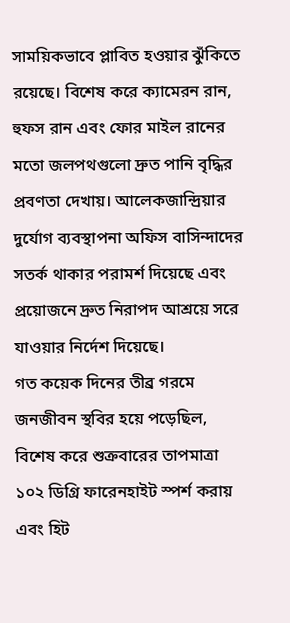সাময়িকভাবে প্লাবিত হওয়ার ঝুঁকিতে রয়েছে। বিশেষ করে ক্যামেরন রান, হুফস রান এবং ফোর মাইল রানের মতো জলপথগুলো দ্রুত পানি বৃদ্ধির প্রবণতা দেখায়। আলেকজান্দ্রিয়ার দুর্যোগ ব্যবস্থাপনা অফিস বাসিন্দাদের সতর্ক থাকার পরামর্শ দিয়েছে এবং প্রয়োজনে দ্রুত নিরাপদ আশ্রয়ে সরে যাওয়ার নির্দেশ দিয়েছে।
গত কয়েক দিনের তীব্র গরমে জনজীবন স্থবির হয়ে পড়েছিল, বিশেষ করে শুক্রবারের তাপমাত্রা ১০২ ডিগ্রি ফারেনহাইট স্পর্শ করায় এবং হিট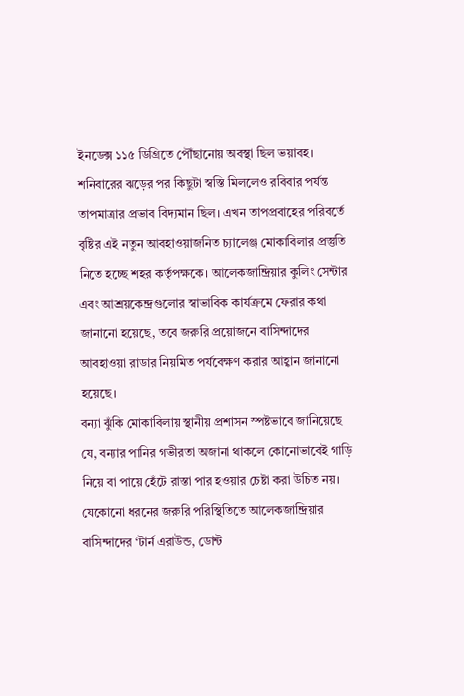ইনডেক্স ১১৫ ডিগ্রিতে পৌঁছানোয় অবস্থা ছিল ভয়াবহ। শনিবারের ঝড়ের পর কিছুটা স্বস্তি মিললেও রবিবার পর্যন্ত তাপমাত্রার প্রভাব বিদ্যমান ছিল। এখন তাপপ্রবাহের পরিবর্তে বৃষ্টির এই নতুন আবহাওয়াজনিত চ্যালেঞ্জ মোকাবিলার প্রস্তুতি নিতে হচ্ছে শহর কর্তৃপক্ষকে। আলেকজান্দ্রিয়ার কুলিং সেন্টার এবং আশ্রয়কেন্দ্রগুলোর স্বাভাবিক কার্যক্রমে ফেরার কথা জানানো হয়েছে, তবে জরুরি প্রয়োজনে বাসিন্দাদের আবহাওয়া রাডার নিয়মিত পর্যবেক্ষণ করার আহ্বান জানানো হয়েছে।
বন্যা ঝুঁকি মোকাবিলায় স্থানীয় প্রশাসন স্পষ্টভাবে জানিয়েছে যে, বন্যার পানির গভীরতা অজানা থাকলে কোনোভাবেই গাড়ি নিয়ে বা পায়ে হেঁটে রাস্তা পার হওয়ার চেষ্টা করা উচিত নয়। যেকোনো ধরনের জরুরি পরিস্থিতিতে আলেকজান্দ্রিয়ার বাসিন্দাদের ‘টার্ন এরাউন্ড, ডোন্ট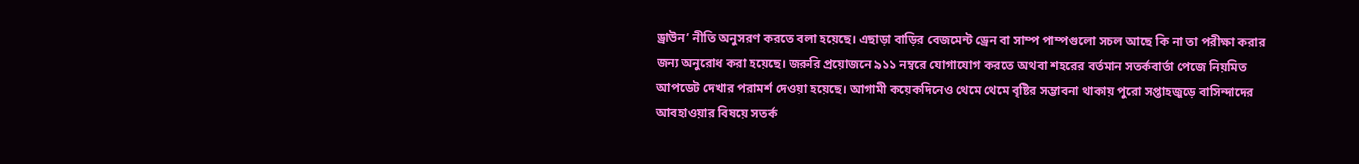ড্রাউন’ নীতি অনুসরণ করতে বলা হয়েছে। এছাড়া বাড়ির বেজমেন্ট ড্রেন বা সাম্প পাম্পগুলো সচল আছে কি না তা পরীক্ষা করার জন্য অনুরোধ করা হয়েছে। জরুরি প্রয়োজনে ৯১১ নম্বরে যোগাযোগ করতে অথবা শহরের বর্তমান সতর্কবার্তা পেজে নিয়মিত আপডেট দেখার পরামর্শ দেওয়া হয়েছে। আগামী কয়েকদিনেও থেমে থেমে বৃষ্টির সম্ভাবনা থাকায় পুরো সপ্তাহজুড়ে বাসিন্দাদের আবহাওয়ার বিষয়ে সতর্ক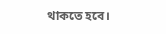থাকতে হবে।